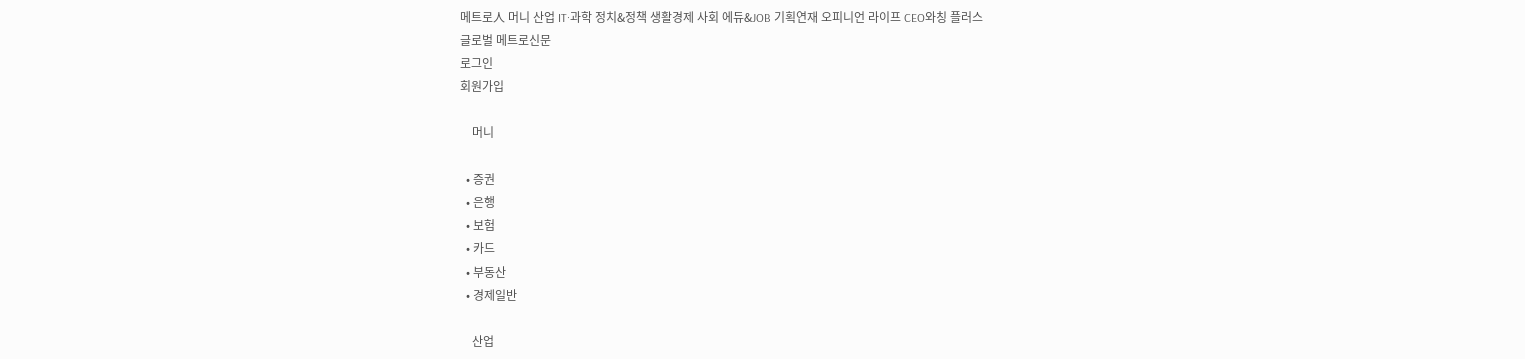메트로人 머니 산업 IT·과학 정치&정책 생활경제 사회 에듀&JOB 기획연재 오피니언 라이프 CEO와칭 플러스
글로벌 메트로신문
로그인
회원가입

    머니

  • 증권
  • 은행
  • 보험
  • 카드
  • 부동산
  • 경제일반

    산업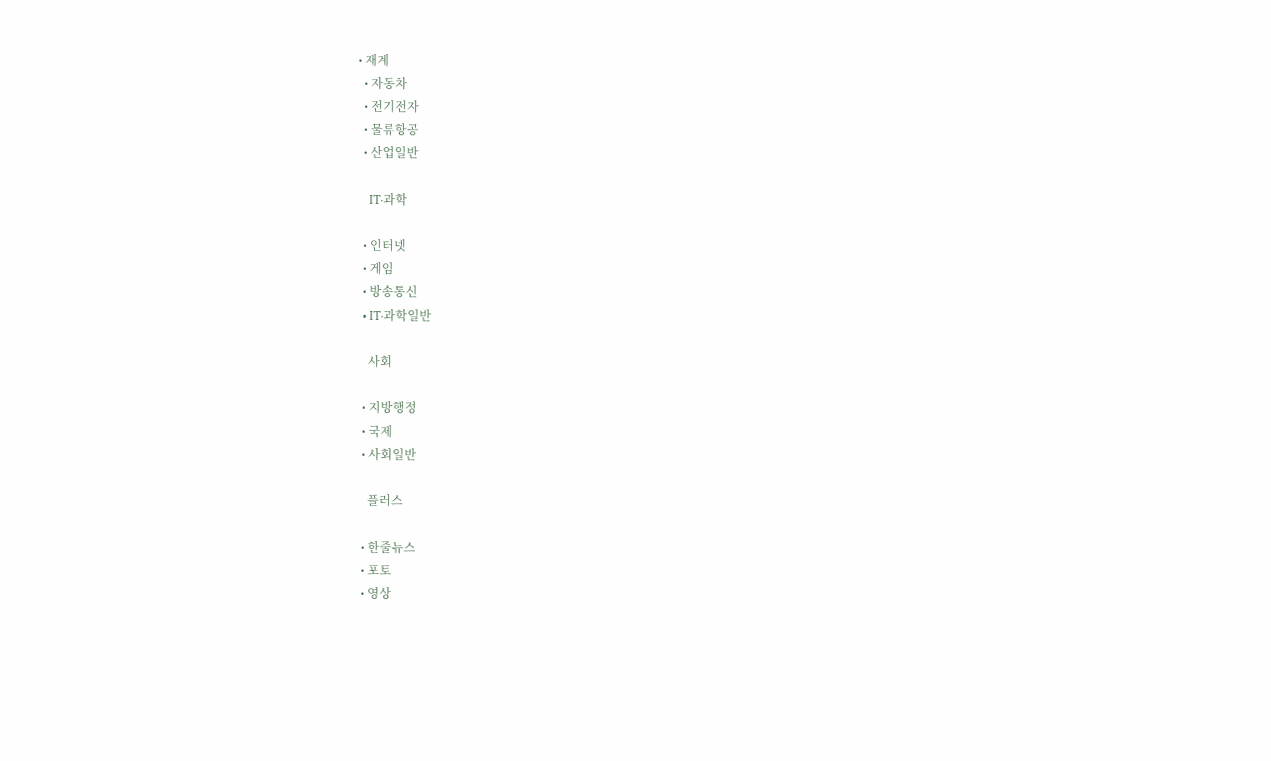• 재계
  • 자동차
  • 전기전자
  • 물류항공
  • 산업일반

    IT·과학

  • 인터넷
  • 게임
  • 방송통신
  • IT·과학일반

    사회

  • 지방행정
  • 국제
  • 사회일반

    플러스

  • 한줄뉴스
  • 포토
  • 영상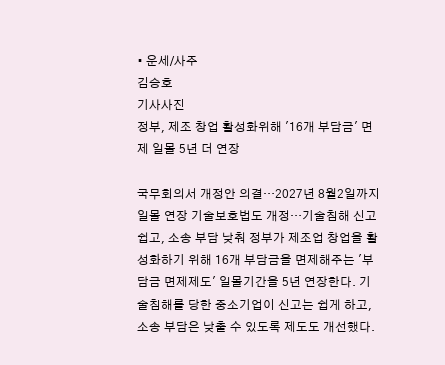• 운세/사주
김승호
기사사진
정부, 제조 창업 활성화위해 '16개 부담금' 면제 일몰 5년 더 연장

국무회의서 개정안 의결…2027년 8월2일까지 일몰 연장 기술보호법도 개정…기술침해 신고 쉽고, 소송 부담 낮춰 정부가 제조업 창업을 활성화하기 위해 16개 부담금을 면제해주는 '부담금 면제제도' 일몰기간을 5년 연장한다. 기술침해를 당한 중소기업이 신고는 쉽게 하고, 소송 부담은 낮출 수 있도록 제도도 개선했다.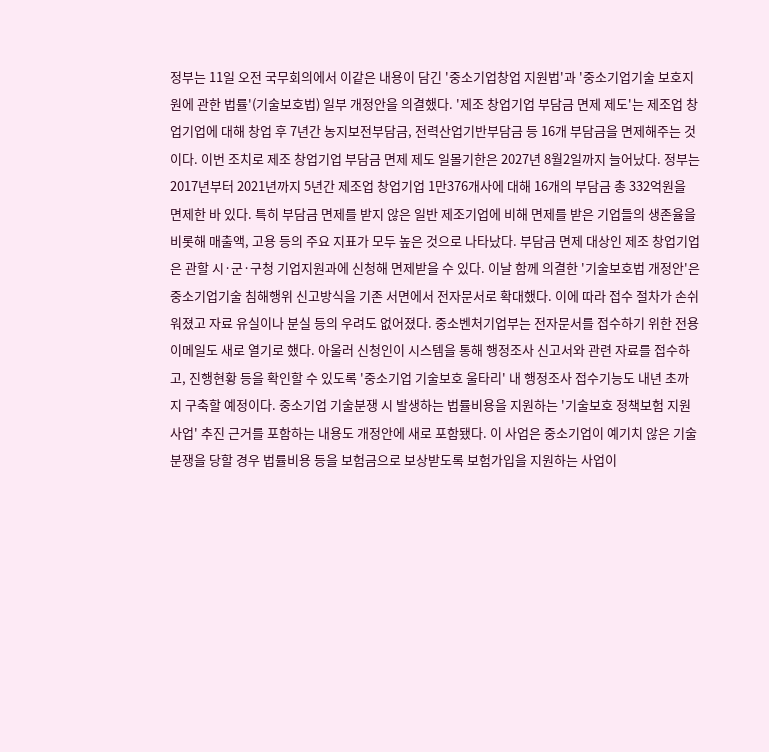정부는 11일 오전 국무회의에서 이같은 내용이 담긴 '중소기업창업 지원법'과 '중소기업기술 보호지원에 관한 법률'(기술보호법) 일부 개정안을 의결했다. '제조 창업기업 부담금 면제 제도'는 제조업 창업기업에 대해 창업 후 7년간 농지보전부담금, 전력산업기반부담금 등 16개 부담금을 면제해주는 것이다. 이번 조치로 제조 창업기업 부담금 면제 제도 일몰기한은 2027년 8월2일까지 늘어났다. 정부는 2017년부터 2021년까지 5년간 제조업 창업기업 1만376개사에 대해 16개의 부담금 총 332억원을 면제한 바 있다. 특히 부담금 면제를 받지 않은 일반 제조기업에 비해 면제를 받은 기업들의 생존율을 비롯해 매출액, 고용 등의 주요 지표가 모두 높은 것으로 나타났다. 부담금 면제 대상인 제조 창업기업은 관할 시·군·구청 기업지원과에 신청해 면제받을 수 있다. 이날 함께 의결한 '기술보호법 개정안'은 중소기업기술 침해행위 신고방식을 기존 서면에서 전자문서로 확대했다. 이에 따라 접수 절차가 손쉬워졌고 자료 유실이나 분실 등의 우려도 없어졌다. 중소벤처기업부는 전자문서를 접수하기 위한 전용 이메일도 새로 열기로 했다. 아울러 신청인이 시스템을 통해 행정조사 신고서와 관련 자료를 접수하고, 진행현황 등을 확인할 수 있도록 '중소기업 기술보호 울타리' 내 행정조사 접수기능도 내년 초까지 구축할 예정이다. 중소기업 기술분쟁 시 발생하는 법률비용을 지원하는 '기술보호 정책보험 지원사업' 추진 근거를 포함하는 내용도 개정안에 새로 포함됐다. 이 사업은 중소기업이 예기치 않은 기술분쟁을 당할 경우 법률비용 등을 보험금으로 보상받도록 보험가입을 지원하는 사업이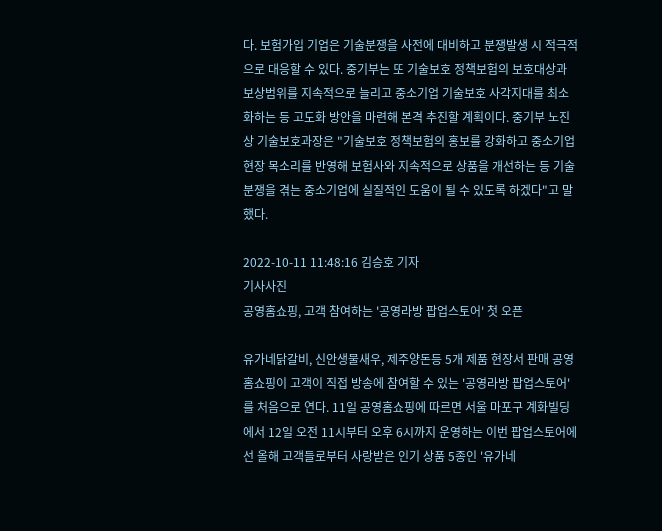다. 보험가입 기업은 기술분쟁을 사전에 대비하고 분쟁발생 시 적극적으로 대응할 수 있다. 중기부는 또 기술보호 정책보험의 보호대상과 보상범위를 지속적으로 늘리고 중소기업 기술보호 사각지대를 최소화하는 등 고도화 방안을 마련해 본격 추진할 계획이다. 중기부 노진상 기술보호과장은 "기술보호 정책보험의 홍보를 강화하고 중소기업 현장 목소리를 반영해 보험사와 지속적으로 상품을 개선하는 등 기술분쟁을 겪는 중소기업에 실질적인 도움이 될 수 있도록 하겠다"고 말했다.

2022-10-11 11:48:16 김승호 기자
기사사진
공영홈쇼핑, 고객 참여하는 '공영라방 팝업스토어' 첫 오픈

유가네닭갈비, 신안생물새우, 제주양돈등 5개 제품 현장서 판매 공영홈쇼핑이 고객이 직접 방송에 참여할 수 있는 '공영라방 팝업스토어'를 처음으로 연다. 11일 공영홈쇼핑에 따르면 서울 마포구 계화빌딩에서 12일 오전 11시부터 오후 6시까지 운영하는 이번 팝업스토어에선 올해 고객들로부터 사랑받은 인기 상품 5종인 '유가네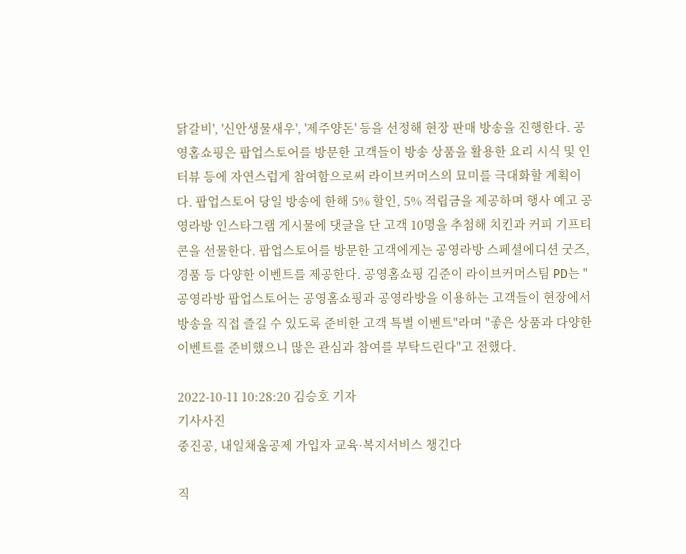닭갈비', '신안생물새우', '제주양돈' 등을 선정해 현장 판매 방송을 진행한다. 공영홈쇼핑은 팝업스토어를 방문한 고객들이 방송 상품을 활용한 요리 시식 및 인터뷰 등에 자연스럽게 참여함으로써 라이브커머스의 묘미를 극대화할 계획이다. 팝업스토어 당일 방송에 한해 5% 할인, 5% 적립금을 제공하며 행사 예고 공영라방 인스타그램 게시물에 댓글을 단 고객 10명을 추첨해 치킨과 커피 기프티콘을 선물한다. 팝업스토어를 방문한 고객에게는 공영라방 스페셜에디션 굿즈, 경품 등 다양한 이벤트를 제공한다. 공영홈쇼핑 김준이 라이브커머스팀 PD는 "공영라방 팝업스토어는 공영홈쇼핑과 공영라방을 이용하는 고객들이 현장에서 방송을 직접 즐길 수 있도록 준비한 고객 특별 이벤트"라며 "좋은 상품과 다양한 이벤트를 준비했으니 많은 관심과 참여를 부탁드린다"고 전했다.

2022-10-11 10:28:20 김승호 기자
기사사진
중진공, 내일채움공제 가입자 교육·복지서비스 챙긴다

직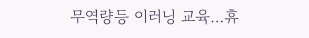무역량등 이러닝 교육…휴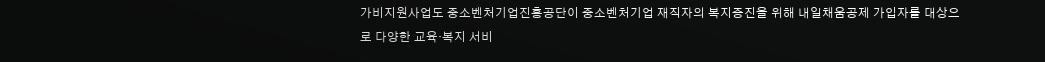가비지원사업도 중소벤처기업진흥공단이 중소벤처기업 재직자의 복지증진을 위해 내일채움공제 가입자를 대상으로 다양한 교육·복지 서비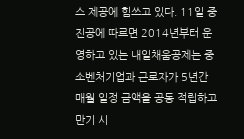스 제공에 힘쓰고 있다. 11일 중진공에 따르면 2014년부터 운영하고 있는 내일채움공제는 중소벤처기업과 근로자가 5년간 매월 일정 금액을 공동 적립하고 만기 시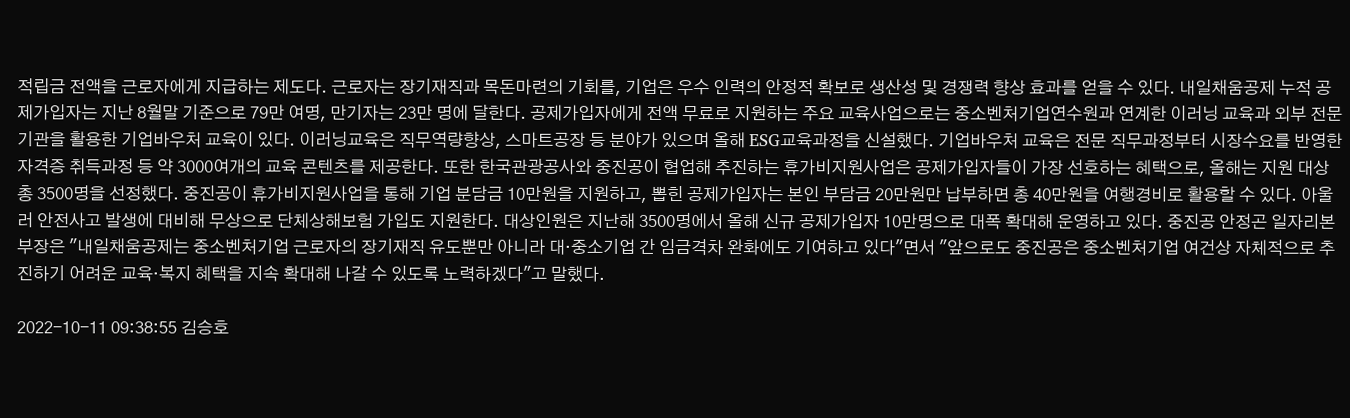적립금 전액을 근로자에게 지급하는 제도다. 근로자는 장기재직과 목돈마련의 기회를, 기업은 우수 인력의 안정적 확보로 생산성 및 경쟁력 향상 효과를 얻을 수 있다. 내일채움공제 누적 공제가입자는 지난 8월말 기준으로 79만 여명, 만기자는 23만 명에 달한다. 공제가입자에게 전액 무료로 지원하는 주요 교육사업으로는 중소벤처기업연수원과 연계한 이러닝 교육과 외부 전문기관을 활용한 기업바우처 교육이 있다. 이러닝교육은 직무역량향상, 스마트공장 등 분야가 있으며 올해 ESG교육과정을 신설했다. 기업바우처 교육은 전문 직무과정부터 시장수요를 반영한 자격증 취득과정 등 약 3000여개의 교육 콘텐츠를 제공한다. 또한 한국관광공사와 중진공이 협업해 추진하는 휴가비지원사업은 공제가입자들이 가장 선호하는 혜택으로, 올해는 지원 대상 총 3500명을 선정했다. 중진공이 휴가비지원사업을 통해 기업 분담금 10만원을 지원하고, 뽑힌 공제가입자는 본인 부담금 20만원만 납부하면 총 40만원을 여행경비로 활용할 수 있다. 아울러 안전사고 발생에 대비해 무상으로 단체상해보험 가입도 지원한다. 대상인원은 지난해 3500명에서 올해 신규 공제가입자 10만명으로 대폭 확대해 운영하고 있다. 중진공 안정곤 일자리본부장은 "내일채움공제는 중소벤처기업 근로자의 장기재직 유도뿐만 아니라 대·중소기업 간 임금격차 완화에도 기여하고 있다"면서 "앞으로도 중진공은 중소벤처기업 여건상 자체적으로 추진하기 어려운 교육·복지 혜택을 지속 확대해 나갈 수 있도록 노력하겠다"고 말했다.

2022-10-11 09:38:55 김승호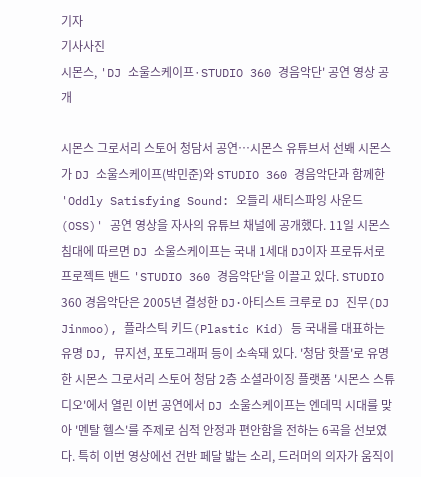기자
기사사진
시몬스, 'DJ 소울스케이프·STUDIO 360 경음악단' 공연 영상 공개

시몬스 그로서리 스토어 청담서 공연…시몬스 유튜브서 선봬 시몬스가 DJ 소울스케이프(박민준)와 STUDIO 360 경음악단과 함께한 'Oddly Satisfying Sound: 오들리 새티스파잉 사운드(OSS)' 공연 영상을 자사의 유튜브 채널에 공개했다. 11일 시몬스 침대에 따르면 DJ 소울스케이프는 국내 1세대 DJ이자 프로듀서로 프로젝트 밴드 'STUDIO 360 경음악단'을 이끌고 있다. STUDIO 360 경음악단은 2005년 결성한 DJ·아티스트 크루로 DJ 진무(DJ Jinmoo), 플라스틱 키드(Plastic Kid) 등 국내를 대표하는 유명 DJ, 뮤지션, 포토그래퍼 등이 소속돼 있다. '청담 핫플'로 유명한 시몬스 그로서리 스토어 청담 2층 소셜라이징 플랫폼 '시몬스 스튜디오'에서 열린 이번 공연에서 DJ 소울스케이프는 엔데믹 시대를 맞아 '멘탈 헬스'를 주제로 심적 안정과 편안함을 전하는 6곡을 선보였다. 특히 이번 영상에선 건반 페달 밟는 소리, 드러머의 의자가 움직이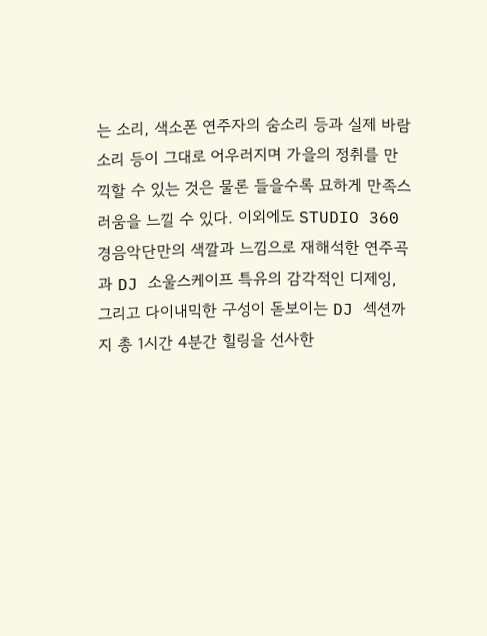는 소리, 색소폰 연주자의 숨소리 등과 실제 바람 소리 등이 그대로 어우러지며 가을의 정취를 만끽할 수 있는 것은 물론 들을수록 묘하게 만족스러움을 느낄 수 있다. 이외에도 STUDIO 360 경음악단만의 색깔과 느낌으로 재해석한 연주곡과 DJ 소울스케이프 특유의 감각적인 디제잉, 그리고 다이내믹한 구성이 돋보이는 DJ 섹션까지 총 1시간 4분간 힐링을 선사한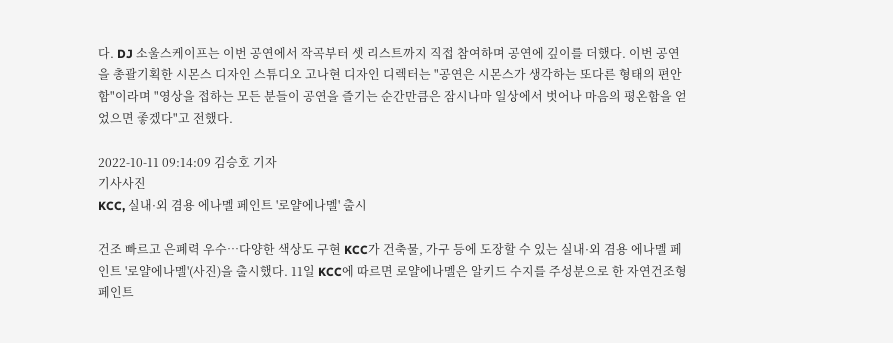다. DJ 소울스케이프는 이번 공연에서 작곡부터 셋 리스트까지 직접 참여하며 공연에 깊이를 더했다. 이번 공연을 총괄기획한 시몬스 디자인 스튜디오 고나현 디자인 디렉터는 "공연은 시몬스가 생각하는 또다른 형태의 편안함"이라며 "영상을 접하는 모든 분들이 공연을 즐기는 순간만큼은 잠시나마 일상에서 벗어나 마음의 평온함을 얻었으면 좋겠다"고 전했다.

2022-10-11 09:14:09 김승호 기자
기사사진
KCC, 실내·외 겸용 에나멜 페인트 '로얄에나멜' 출시

건조 빠르고 은폐력 우수…다양한 색상도 구현 KCC가 건축물, 가구 등에 도장할 수 있는 실내·외 겸용 에나멜 페인트 '로얄에나멜'(사진)을 출시했다. 11일 KCC에 따르면 로얄에나멜은 알키드 수지를 주성분으로 한 자연건조형 페인트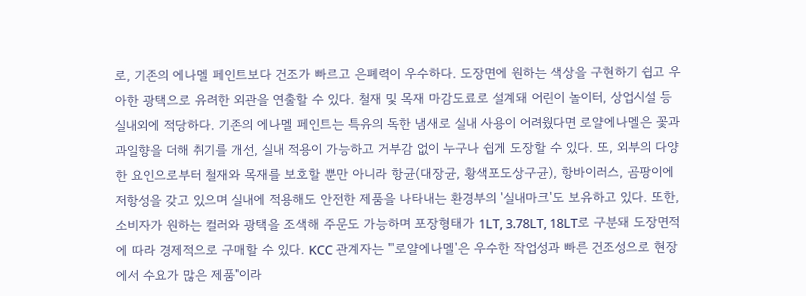로, 기존의 에나멜 페인트보다 건조가 빠르고 은폐력이 우수하다. 도장면에 원하는 색상을 구현하기 쉽고 우아한 광택으로 유려한 외관을 연출할 수 있다. 철재 및 목재 마감도료로 설계돼 어린이 놀이터, 상업시설 등 실내외에 적당하다. 기존의 에나멜 페인트는 특유의 독한 냄새로 실내 사용이 어려웠다면 로얄에나멜은 꽃과 과일향을 더해 취기를 개선, 실내 적용이 가능하고 거부감 없이 누구나 쉽게 도장할 수 있다. 또, 외부의 다양한 요인으로부터 철재와 목재를 보호할 뿐만 아니라 항균(대장균, 황색포도상구균), 항바이러스, 곰팡이에 저항성을 갖고 있으며 실내에 적용해도 안전한 제품을 나타내는 환경부의 '실내마크'도 보유하고 있다. 또한, 소비자가 원하는 컬러와 광택을 조색해 주문도 가능하며 포장형태가 1LT, 3.78LT, 18LT로 구분돼 도장면적에 따라 경제적으로 구매할 수 있다. KCC 관계자는 "'로얄에나멜'은 우수한 작업성과 빠른 건조성으로 현장에서 수요가 많은 제품"이라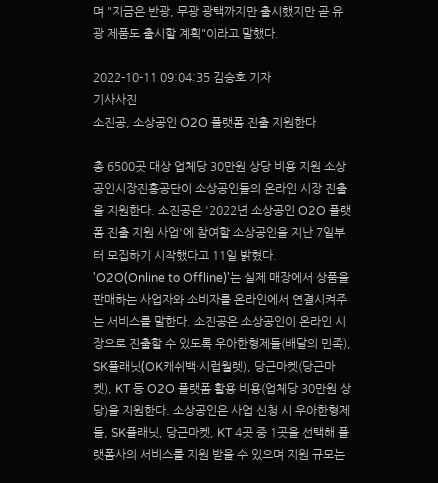며 "지금은 반광, 무광 광택까지만 출시했지만 곧 유광 제품도 출시할 계획"이라고 말했다.

2022-10-11 09:04:35 김승호 기자
기사사진
소진공, 소상공인 O2O 플랫폼 진출 지원한다

총 6500곳 대상 업체당 30만원 상당 비용 지원 소상공인시장진흥공단이 소상공인들의 온라인 시장 진출을 지원한다. 소진공은 '2022년 소상공인 O2O 플랫폼 진출 지원 사업'에 참여할 소상공인을 지난 7일부터 모집하기 시작했다고 11일 밝혔다. 'O2O(Online to Offline)'는 실제 매장에서 상품을 판매하는 사업자와 소비자를 온라인에서 연결시켜주는 서비스를 말한다. 소진공은 소상공인이 온라인 시장으로 진출할 수 있도록 우아한형제들(배달의 민족), SK플래닛(OK캐쉬백·시럽월렛), 당근마켓(당근마켓), KT 등 O2O 플랫폼 활용 비용(업체당 30만원 상당)을 지원한다. 소상공인은 사업 신청 시 우아한형제들, SK플래닛, 당근마켓, KT 4곳 중 1곳을 선택해 플랫폼사의 서비스를 지원 받을 수 있으며 지원 규모는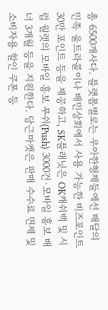총 6500개사다. 플랫폼별로는 우아한형제들에선 배달의 민족 울트라콜이나 배민상회에서 사용 가능한 비즈포인트 30만 포인트 등을 제공하고, SK플래닛은 OK캐쉬백 및 시럽 월렛의 모바일 홍보 푸쉬(Push) 3000건·모바일 홍보 배너 3개월 등을 지원한다. 당근마켓은 판매 수수료 면제 및 소비자용 할인 쿠폰 등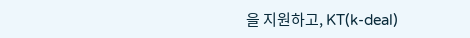을 지원하고, KT(k-deal)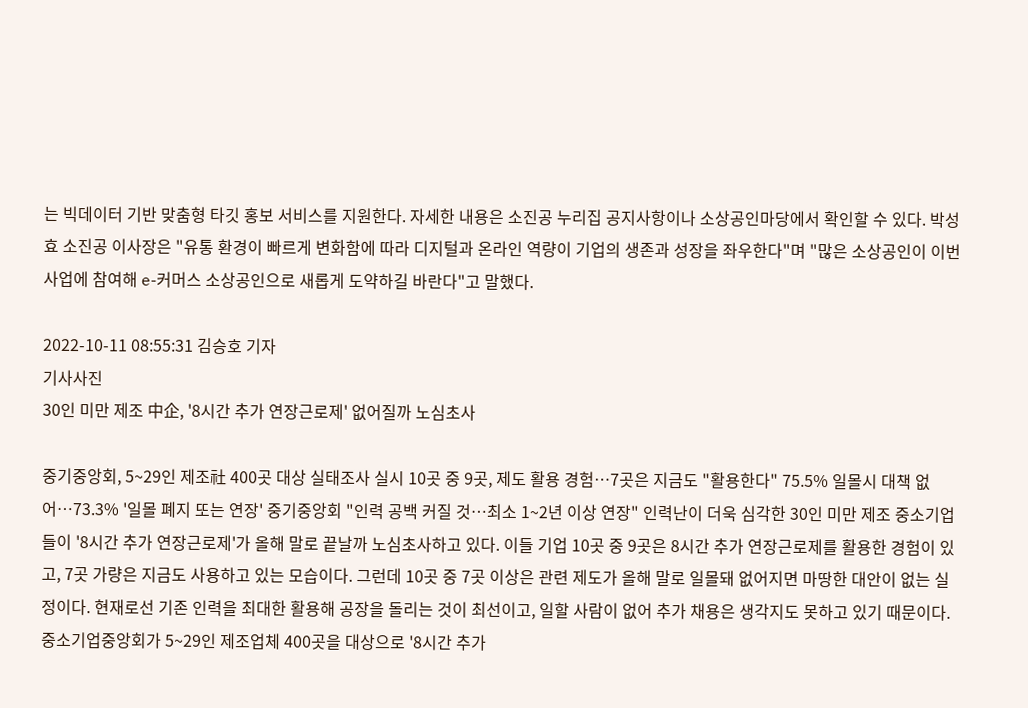는 빅데이터 기반 맞춤형 타깃 홍보 서비스를 지원한다. 자세한 내용은 소진공 누리집 공지사항이나 소상공인마당에서 확인할 수 있다. 박성효 소진공 이사장은 "유통 환경이 빠르게 변화함에 따라 디지털과 온라인 역량이 기업의 생존과 성장을 좌우한다"며 "많은 소상공인이 이번 사업에 참여해 e-커머스 소상공인으로 새롭게 도약하길 바란다"고 말했다.

2022-10-11 08:55:31 김승호 기자
기사사진
30인 미만 제조 中企, '8시간 추가 연장근로제' 없어질까 노심초사

중기중앙회, 5~29인 제조社 400곳 대상 실태조사 실시 10곳 중 9곳, 제도 활용 경험…7곳은 지금도 "활용한다" 75.5% 일몰시 대책 없어…73.3% '일몰 폐지 또는 연장' 중기중앙회 "인력 공백 커질 것…최소 1~2년 이상 연장" 인력난이 더욱 심각한 30인 미만 제조 중소기업들이 '8시간 추가 연장근로제'가 올해 말로 끝날까 노심초사하고 있다. 이들 기업 10곳 중 9곳은 8시간 추가 연장근로제를 활용한 경험이 있고, 7곳 가량은 지금도 사용하고 있는 모습이다. 그런데 10곳 중 7곳 이상은 관련 제도가 올해 말로 일몰돼 없어지면 마땅한 대안이 없는 실정이다. 현재로선 기존 인력을 최대한 활용해 공장을 돌리는 것이 최선이고, 일할 사람이 없어 추가 채용은 생각지도 못하고 있기 때문이다. 중소기업중앙회가 5~29인 제조업체 400곳을 대상으로 '8시간 추가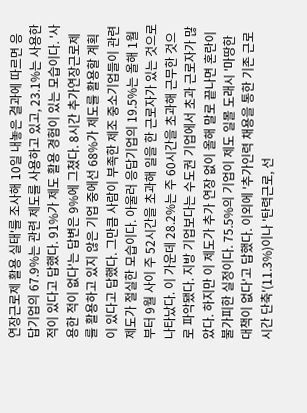연장근로제 활용 실태'를 조사해 10일 내놓은 결과에 따르면 응답기업의 67.9%는 관련 제도를 사용하고 있고, 23.1%는 사용한 적이 있다고 답했다. 91%가 제도 활용 경험이 있는 모습이다. '사용한 적이 없다'는 답변은 9%에 그쳤다. 8시간 추가연장근로제를 활용하고 있지 않은 기업 중에선 68%가 제도를 활용할 계획이 있다고 답했다. 그만큼 사람이 부족한 제조 중소기업들이 관련 제도가 절실한 모습이다. 아울러 응답기업의 19.5%는 올해 1월부터 9월 사이 주 52시간을 초과해 일을 한 근로자가 있는 것으로 나타났다. 이 가운데 28.2%는 주 60시간을 초과해 근무한 것으로 파악됐다. 지방 기업보다는 수도권 기업에서 초과 근로자가 많았다. 하지만 이 제도가 추가 연장 없이 올해 말로 끝나면 혼란이 불가피한 실정이다. 75.5%의 기업이 제도 일몰 도래시 '마땅한 대책이 없다'고 답했다. 이외에 '추가인력 채용을 통한 기존 근로시간 단축'(11.3%)이나 '탄력근로, 선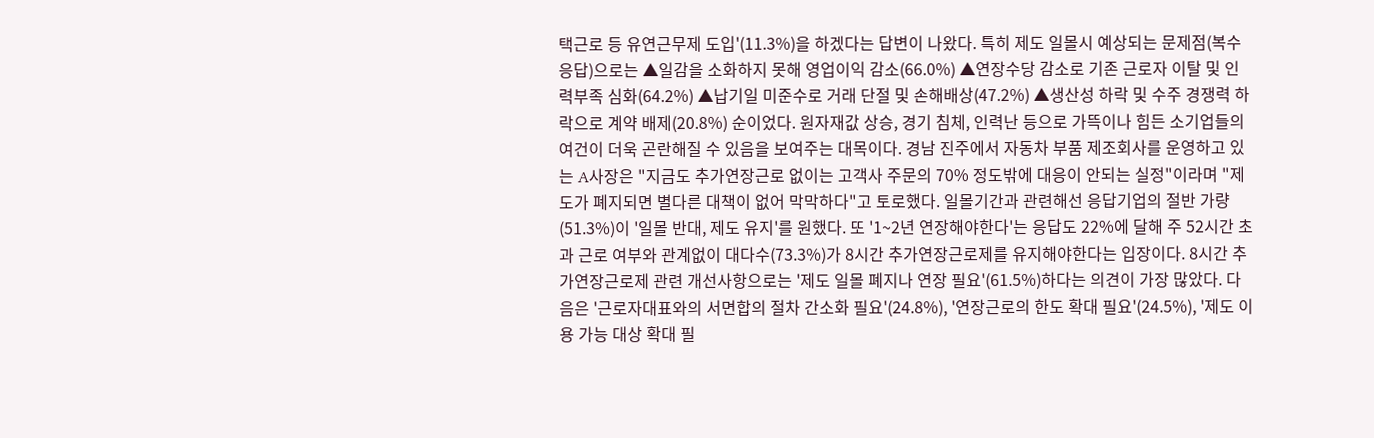택근로 등 유연근무제 도입'(11.3%)을 하겠다는 답변이 나왔다. 특히 제도 일몰시 예상되는 문제점(복수응답)으로는 ▲일감을 소화하지 못해 영업이익 감소(66.0%) ▲연장수당 감소로 기존 근로자 이탈 및 인력부족 심화(64.2%) ▲납기일 미준수로 거래 단절 및 손해배상(47.2%) ▲생산성 하락 및 수주 경쟁력 하락으로 계약 배제(20.8%) 순이었다. 원자재값 상승, 경기 침체, 인력난 등으로 가뜩이나 힘든 소기업들의 여건이 더욱 곤란해질 수 있음을 보여주는 대목이다. 경남 진주에서 자동차 부품 제조회사를 운영하고 있는 A사장은 "지금도 추가연장근로 없이는 고객사 주문의 70% 정도밖에 대응이 안되는 실정"이라며 "제도가 폐지되면 별다른 대책이 없어 막막하다"고 토로했다. 일몰기간과 관련해선 응답기업의 절반 가량(51.3%)이 '일몰 반대, 제도 유지'를 원했다. 또 '1~2년 연장해야한다'는 응답도 22%에 달해 주 52시간 초과 근로 여부와 관계없이 대다수(73.3%)가 8시간 추가연장근로제를 유지해야한다는 입장이다. 8시간 추가연장근로제 관련 개선사항으로는 '제도 일몰 폐지나 연장 필요'(61.5%)하다는 의견이 가장 많았다. 다음은 '근로자대표와의 서면합의 절차 간소화 필요'(24.8%), '연장근로의 한도 확대 필요'(24.5%), '제도 이용 가능 대상 확대 필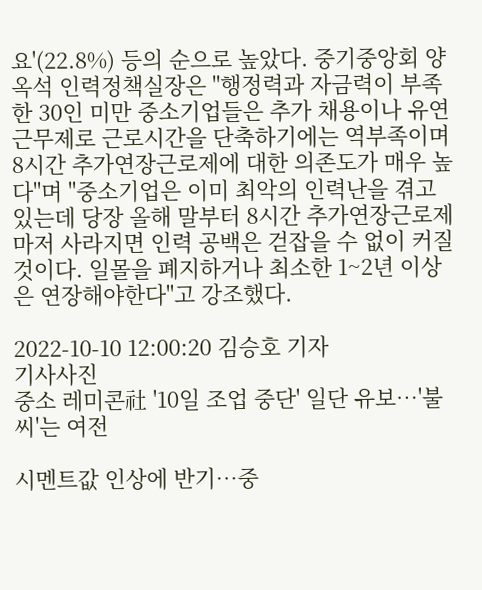요'(22.8%) 등의 순으로 높았다. 중기중앙회 양옥석 인력정책실장은 "행정력과 자금력이 부족한 30인 미만 중소기업들은 추가 채용이나 유연근무제로 근로시간을 단축하기에는 역부족이며 8시간 추가연장근로제에 대한 의존도가 매우 높다"며 "중소기업은 이미 최악의 인력난을 겪고 있는데 당장 올해 말부터 8시간 추가연장근로제마저 사라지면 인력 공백은 걷잡을 수 없이 커질 것이다. 일몰을 폐지하거나 최소한 1~2년 이상은 연장해야한다"고 강조했다.

2022-10-10 12:00:20 김승호 기자
기사사진
중소 레미콘社 '10일 조업 중단' 일단 유보…'불씨'는 여전

시멘트값 인상에 반기…중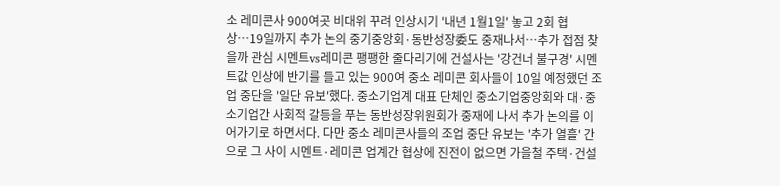소 레미콘사 900여곳 비대위 꾸려 인상시기 '내년 1월1일' 놓고 2회 협상…19일까지 추가 논의 중기중앙회·동반성장委도 중재나서…추가 접점 찾을까 관심 시멘트vs레미콘 팽팽한 줄다리기에 건설사는 '강건너 불구경' 시멘트값 인상에 반기를 들고 있는 900여 중소 레미콘 회사들이 10일 예정했던 조업 중단을 '일단 유보'했다. 중소기업계 대표 단체인 중소기업중앙회와 대·중소기업간 사회적 갈등을 푸는 동반성장위원회가 중재에 나서 추가 논의를 이어가기로 하면서다. 다만 중소 레미콘사들의 조업 중단 유보는 '추가 열흘' 간으로 그 사이 시멘트·레미콘 업계간 협상에 진전이 없으면 가을철 주택·건설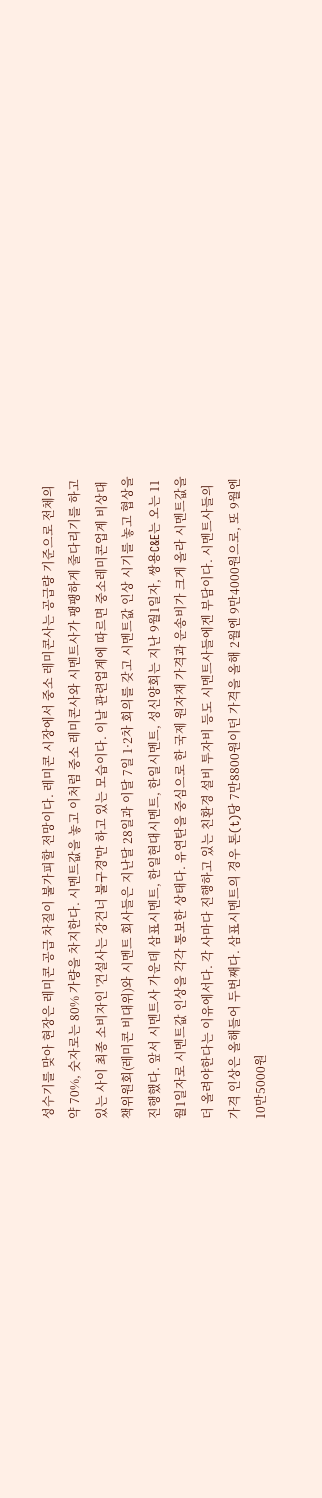성수기를 맞아 현장은 레미콘 공급 차질이 불가피할 전망이다. 레미콘 시장에서 중소 레미콘사는 공급량 기준으로 전체의 약 70%, 숫자로는 80% 가량을 차지한다. 시멘트값을 놓고 이처럼 중소 레미콘사와 시멘트사가 팽팽하게 줄다리기를 하고 있는 사이 최종 소비자인 '건설사는 강건너 불구경'만 하고 있는 모습이다. 이날 관련업계에 따르면 중소레미콘업계 비상대책위원회(레미콘 비대위)와 시멘트 회사들은 지난달 28일과 이달 7일 1·2차 회의를 갖고 시멘트값 인상 시기를 놓고 협상을 진행했다. 앞서 시멘트사 가운데 삼표시멘트, 한일현대시멘트, 한일시멘트, 성신양회는 지난 9월1일자, 쌍용C&E는 오는 11월1일자로 시멘트값 인상을 각각 통보한 상태다. 유연탄을 중심으로 한 국제 원자재 가격과 운송비가 크게 올라 시멘트값을 더 올려야한다는 이유에서다. 각 사마다 진행하고 있는 친환경 설비 투자비 등도 시멘트사들에겐 부담이다. 시멘트사들의 가격 인상은 올해들어 두번째다. 삼표시멘트의 경우 톤(t)당 7만8800원이던 가격을 올해 2월엔 9만4000원으로, 또 9월엔 10만5000원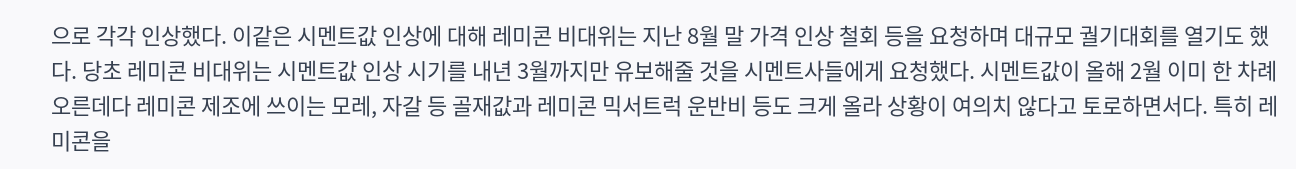으로 각각 인상했다. 이같은 시멘트값 인상에 대해 레미콘 비대위는 지난 8월 말 가격 인상 철회 등을 요청하며 대규모 궐기대회를 열기도 했다. 당초 레미콘 비대위는 시멘트값 인상 시기를 내년 3월까지만 유보해줄 것을 시멘트사들에게 요청했다. 시멘트값이 올해 2월 이미 한 차례 오른데다 레미콘 제조에 쓰이는 모레, 자갈 등 골재값과 레미콘 믹서트럭 운반비 등도 크게 올라 상황이 여의치 않다고 토로하면서다. 특히 레미콘을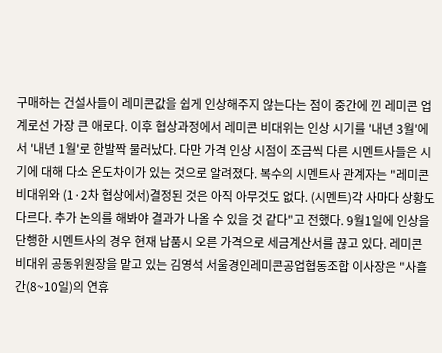구매하는 건설사들이 레미콘값을 쉽게 인상해주지 않는다는 점이 중간에 낀 레미콘 업계로선 가장 큰 애로다. 이후 협상과정에서 레미콘 비대위는 인상 시기를 '내년 3월'에서 '내년 1월'로 한발짝 물러났다. 다만 가격 인상 시점이 조금씩 다른 시멘트사들은 시기에 대해 다소 온도차이가 있는 것으로 알려졌다. 복수의 시멘트사 관계자는 "레미콘 비대위와 (1·2차 협상에서)결정된 것은 아직 아무것도 없다. (시멘트)각 사마다 상황도 다르다. 추가 논의를 해봐야 결과가 나올 수 있을 것 같다"고 전했다. 9월1일에 인상을 단행한 시멘트사의 경우 현재 납품시 오른 가격으로 세금계산서를 끊고 있다. 레미콘 비대위 공동위원장을 맡고 있는 김영석 서울경인레미콘공업협동조합 이사장은 "사흘간(8~10일)의 연휴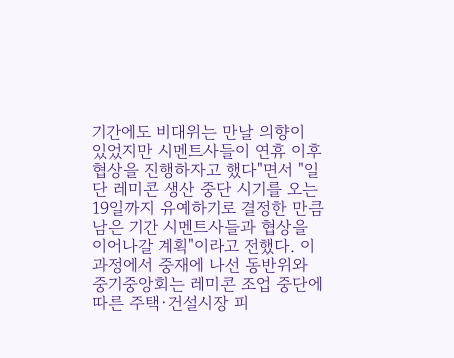기간에도 비대위는 만날 의향이 있었지만 시멘트사들이 연휴 이후 협상을 진행하자고 했다"면서 "일단 레미콘 생산 중단 시기를 오는 19일까지 유예하기로 결정한 만큼 남은 기간 시멘트사들과 협상을 이어나갈 계획"이라고 전했다. 이 과정에서 중재에 나선 동반위와 중기중앙회는 레미콘 조업 중단에 따른 주택·건설시장 피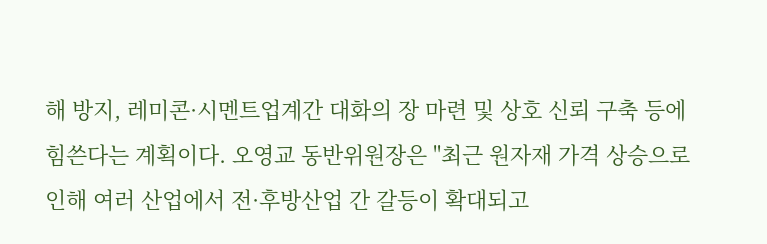해 방지, 레미콘·시멘트업계간 대화의 장 마련 및 상호 신뢰 구축 등에 힘쓴다는 계획이다. 오영교 동반위원장은 "최근 원자재 가격 상승으로 인해 여러 산업에서 전·후방산업 간 갈등이 확대되고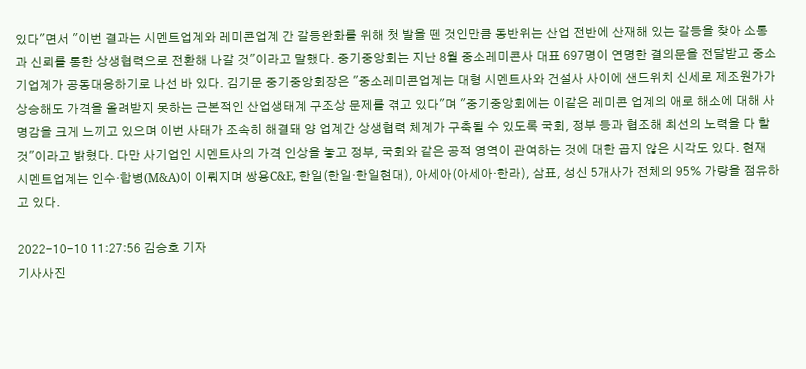있다"면서 "이번 결과는 시멘트업계와 레미콘업계 간 갈등완화를 위해 첫 발을 뗀 것인만큼 동반위는 산업 전반에 산재해 있는 갈등을 찾아 소통과 신뢰를 통한 상생협력으로 전환해 나갈 것"이라고 말했다. 중기중앙회는 지난 8월 중소레미콘사 대표 697명이 연명한 결의문을 전달받고 중소기업계가 공동대응하기로 나선 바 있다. 김기문 중기중앙회장은 "중소레미콘업계는 대형 시멘트사와 건설사 사이에 샌드위치 신세로 제조원가가 상승해도 가격을 올려받지 못하는 근본적인 산업생태계 구조상 문제를 겪고 있다"며 "중기중앙회에는 이같은 레미콘 업계의 애로 해소에 대해 사명감을 크게 느끼고 있으며 이번 사태가 조속히 해결돼 양 업계간 상생협력 체계가 구축될 수 있도록 국회, 정부 등과 협조해 최선의 노력을 다 할 것"이라고 밝혔다. 다만 사기업인 시멘트사의 가격 인상을 놓고 정부, 국회와 같은 공적 영역이 관여하는 것에 대한 곱지 않은 시각도 있다. 현재 시멘트업계는 인수·합병(M&A)이 이뤄지며 쌍용C&E, 한일(한일·한일현대), 아세아(아세아·한라), 삼표, 성신 5개사가 전체의 95% 가량을 점유하고 있다.

2022-10-10 11:27:56 김승호 기자
기사사진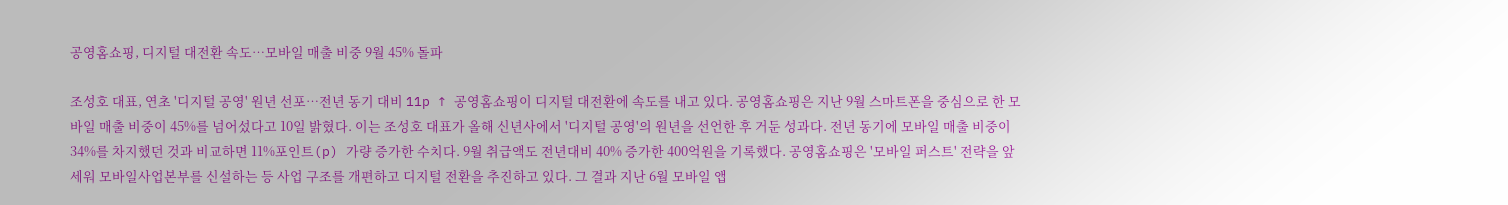공영홈쇼핑, 디지털 대전환 속도…모바일 매출 비중 9월 45% 돌파

조성호 대표, 연초 '디지털 공영' 원년 선포…전년 동기 대비 11p ↑ 공영홈쇼핑이 디지털 대전환에 속도를 내고 있다. 공영홈쇼핑은 지난 9월 스마트폰을 중심으로 한 모바일 매출 비중이 45%를 넘어섰다고 10일 밝혔다. 이는 조성호 대표가 올해 신년사에서 '디지털 공영'의 원년을 선언한 후 거둔 성과다. 전년 동기에 모바일 매출 비중이 34%를 차지했던 것과 비교하면 11%포인트(p) 가량 증가한 수치다. 9월 취급액도 전년대비 40% 증가한 400억원을 기록했다. 공영홈쇼핑은 '모바일 퍼스트' 전략을 앞세워 모바일사업본부를 신설하는 등 사업 구조를 개편하고 디지털 전환을 추진하고 있다. 그 결과 지난 6월 모바일 앱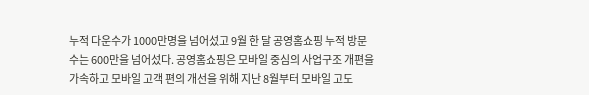누적 다운수가 1000만명을 넘어섰고 9월 한 달 공영홈쇼핑 누적 방문수는 600만을 넘어섰다. 공영홈쇼핑은 모바일 중심의 사업구조 개편을 가속하고 모바일 고객 편의 개선을 위해 지난 8월부터 모바일 고도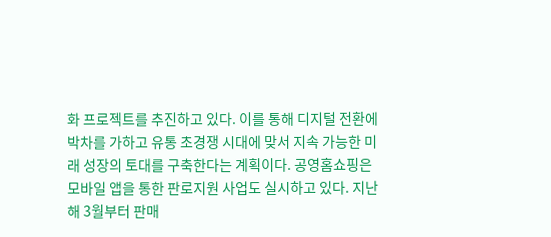화 프로젝트를 추진하고 있다. 이를 통해 디지털 전환에 박차를 가하고 유통 초경쟁 시대에 맞서 지속 가능한 미래 성장의 토대를 구축한다는 계획이다. 공영홈쇼핑은 모바일 앱을 통한 판로지원 사업도 실시하고 있다. 지난해 3월부터 판매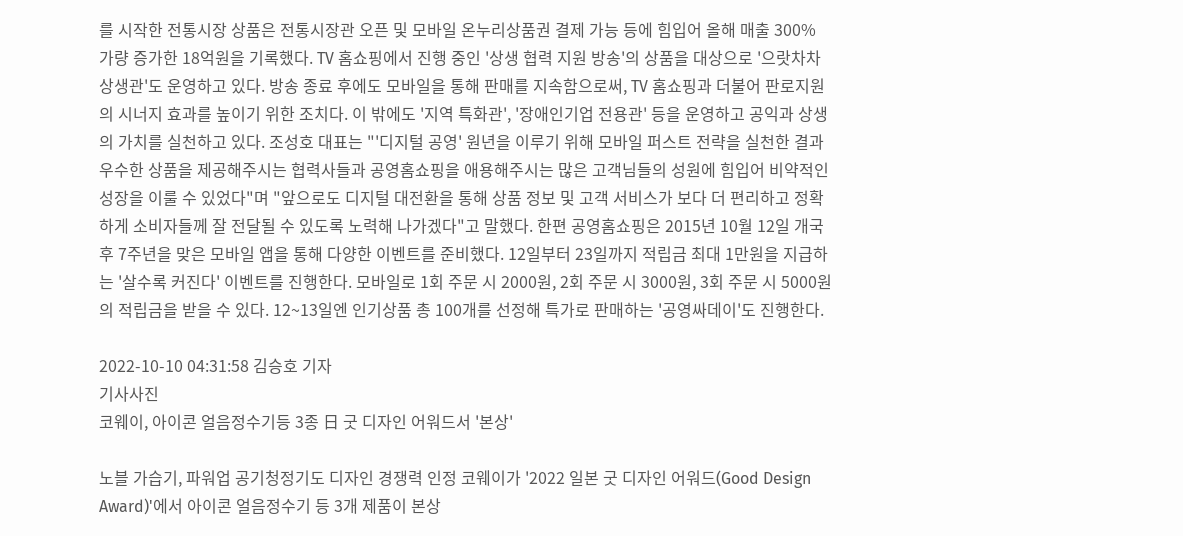를 시작한 전통시장 상품은 전통시장관 오픈 및 모바일 온누리상품권 결제 가능 등에 힘입어 올해 매출 300% 가량 증가한 18억원을 기록했다. TV 홈쇼핑에서 진행 중인 '상생 협력 지원 방송'의 상품을 대상으로 '으랏차차 상생관'도 운영하고 있다. 방송 종료 후에도 모바일을 통해 판매를 지속함으로써, TV 홈쇼핑과 더불어 판로지원의 시너지 효과를 높이기 위한 조치다. 이 밖에도 '지역 특화관', '장애인기업 전용관' 등을 운영하고 공익과 상생의 가치를 실천하고 있다. 조성호 대표는 "'디지털 공영' 원년을 이루기 위해 모바일 퍼스트 전략을 실천한 결과 우수한 상품을 제공해주시는 협력사들과 공영홈쇼핑을 애용해주시는 많은 고객님들의 성원에 힘입어 비약적인 성장을 이룰 수 있었다"며 "앞으로도 디지털 대전환을 통해 상품 정보 및 고객 서비스가 보다 더 편리하고 정확하게 소비자들께 잘 전달될 수 있도록 노력해 나가겠다"고 말했다. 한편 공영홈쇼핑은 2015년 10월 12일 개국 후 7주년을 맞은 모바일 앱을 통해 다양한 이벤트를 준비했다. 12일부터 23일까지 적립금 최대 1만원을 지급하는 '살수록 커진다' 이벤트를 진행한다. 모바일로 1회 주문 시 2000원, 2회 주문 시 3000원, 3회 주문 시 5000원의 적립금을 받을 수 있다. 12~13일엔 인기상품 총 100개를 선정해 특가로 판매하는 '공영싸데이'도 진행한다.

2022-10-10 04:31:58 김승호 기자
기사사진
코웨이, 아이콘 얼음정수기등 3종 日 굿 디자인 어워드서 '본상'

노블 가습기, 파워업 공기청정기도 디자인 경쟁력 인정 코웨이가 '2022 일본 굿 디자인 어워드(Good Design Award)'에서 아이콘 얼음정수기 등 3개 제품이 본상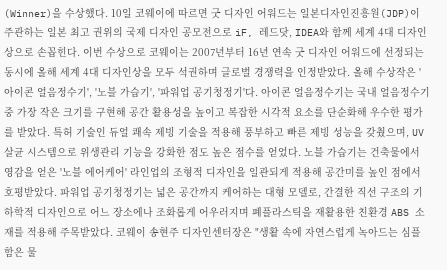(Winner)을 수상했다. 10일 코웨이에 따르면 굿 디자인 어워드는 일본디자인진흥원(JDP)이 주관하는 일본 최고 권위의 국제 디자인 공모전으로 iF, 레드닷, IDEA와 함께 세계 4대 디자인상으로 손꼽힌다. 이번 수상으로 코웨이는 2007년부터 16년 연속 굿 디자인 어워드에 선정되는 동시에 올해 세계 4대 디자인상을 모두 석권하며 글로벌 경쟁력을 인정받았다. 올해 수상작은 '아이콘 얼음정수기', '노블 가습기', '파워업 공기청정기'다. 아이콘 얼음정수기는 국내 얼음정수기 중 가장 작은 크기를 구현해 공간 활용성을 높이고 복잡한 시각적 요소를 단순화해 우수한 평가를 받았다. 특허 기술인 듀얼 쾌속 제빙 기술을 적용해 풍부하고 빠른 제빙 성능을 갖췄으며, UV 살균 시스템으로 위생관리 기능을 강화한 점도 높은 점수를 얻었다. 노블 가습기는 건축물에서 영감을 얻은 '노블 에어케어' 라인업의 조형적 디자인을 일관되게 적용해 공간미를 높인 점에서 호평받았다. 파워업 공기청정기는 넓은 공간까지 케어하는 대형 모델로, 간결한 직선 구조의 기하학적 디자인으로 어느 장소에나 조화롭게 어우러지며 폐플라스틱을 재활용한 친환경 ABS 소재를 적용해 주목받았다. 코웨이 송현주 디자인센터장은 "생활 속에 자연스럽게 녹아드는 심플함은 물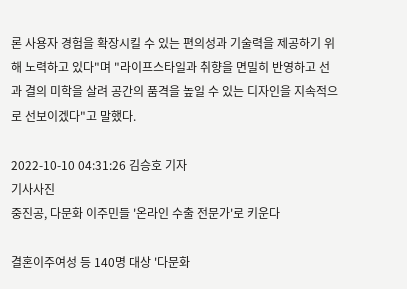론 사용자 경험을 확장시킬 수 있는 편의성과 기술력을 제공하기 위해 노력하고 있다"며 "라이프스타일과 취향을 면밀히 반영하고 선과 결의 미학을 살려 공간의 품격을 높일 수 있는 디자인을 지속적으로 선보이겠다"고 말했다.

2022-10-10 04:31:26 김승호 기자
기사사진
중진공, 다문화 이주민들 '온라인 수출 전문가'로 키운다

결혼이주여성 등 140명 대상 '다문화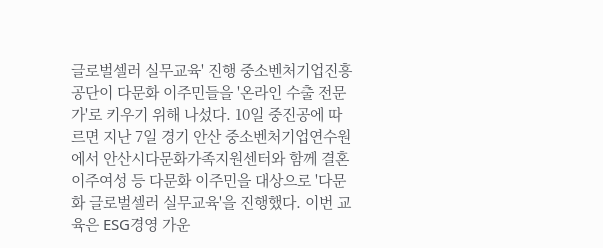글로벌셀러 실무교육' 진행 중소벤처기업진흥공단이 다문화 이주민들을 '온라인 수출 전문가'로 키우기 위해 나섰다. 10일 중진공에 따르면 지난 7일 경기 안산 중소벤처기업연수원에서 안산시다문화가족지원센터와 함께 결혼이주여성 등 다문화 이주민을 대상으로 '다문화 글로벌셀러 실무교육'을 진행했다. 이번 교육은 ESG경영 가운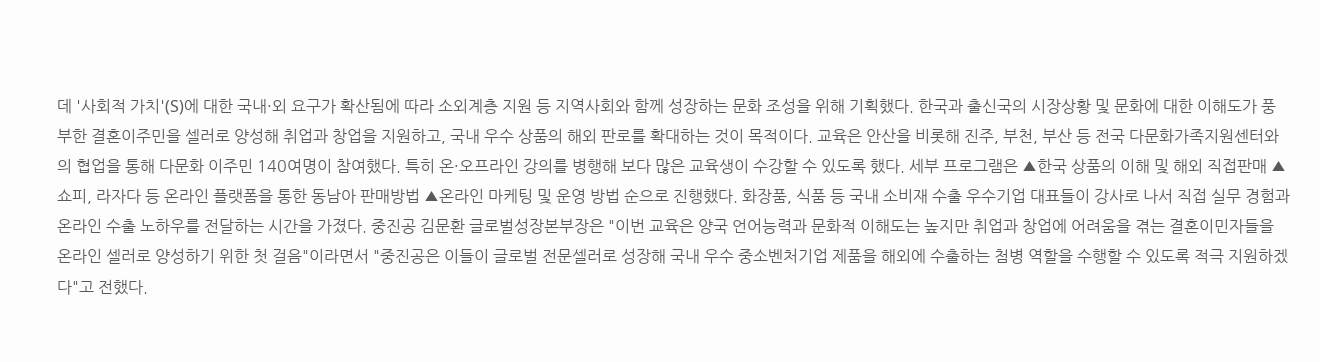데 '사회적 가치'(S)에 대한 국내·외 요구가 확산됨에 따라 소외계층 지원 등 지역사회와 함께 성장하는 문화 조성을 위해 기획했다. 한국과 출신국의 시장상황 및 문화에 대한 이해도가 풍부한 결혼이주민을 셀러로 양성해 취업과 창업을 지원하고, 국내 우수 상품의 해외 판로를 확대하는 것이 목적이다. 교육은 안산을 비롯해 진주, 부천, 부산 등 전국 다문화가족지원센터와의 협업을 통해 다문화 이주민 140여명이 참여했다. 특히 온·오프라인 강의를 병행해 보다 많은 교육생이 수강할 수 있도록 했다. 세부 프로그램은 ▲한국 상품의 이해 및 해외 직접판매 ▲쇼피, 라자다 등 온라인 플랫폼을 통한 동남아 판매방법 ▲온라인 마케팅 및 운영 방법 순으로 진행했다. 화장품, 식품 등 국내 소비재 수출 우수기업 대표들이 강사로 나서 직접 실무 경험과 온라인 수출 노하우를 전달하는 시간을 가졌다. 중진공 김문환 글로벌성장본부장은 "이번 교육은 양국 언어능력과 문화적 이해도는 높지만 취업과 창업에 어려움을 겪는 결혼이민자들을 온라인 셀러로 양성하기 위한 첫 걸음"이라면서 "중진공은 이들이 글로벌 전문셀러로 성장해 국내 우수 중소벤처기업 제품을 해외에 수출하는 첨병 역할을 수행할 수 있도록 적극 지원하겠다"고 전했다.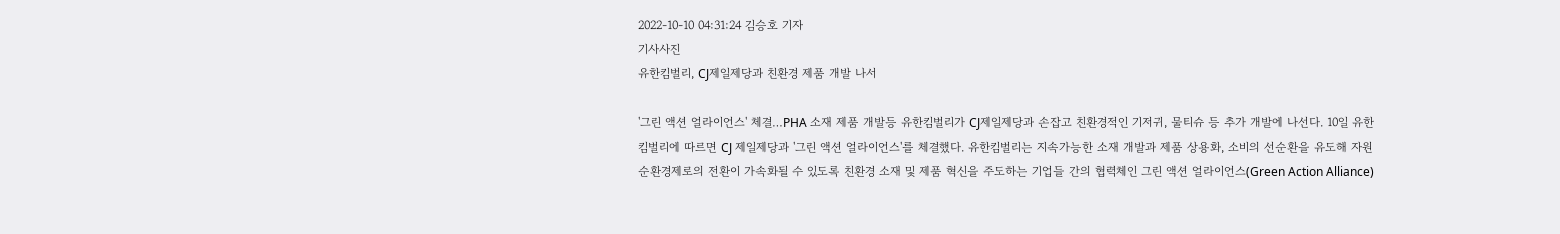2022-10-10 04:31:24 김승호 기자
기사사진
유한킴벌리, CJ제일제당과 친환경 제품 개발 나서

'그린 액션 얼라이언스' 체결…PHA 소재 제품 개발등 유한킴벌리가 CJ제일제당과 손잡고 친환경적인 기저귀, 물티슈 등 추가 개발에 나선다. 10일 유한킴벌리에 따르면 CJ 제일제당과 '그린 액션 얼라이언스'를 체결했다. 유한킴벌리는 지속가능한 소재 개발과 제품 상용화, 소비의 선순환을 유도해 자원순환경제로의 전환이 가속화될 수 있도록 친환경 소재 및 제품 혁신을 주도하는 기업들 간의 협력체인 그린 액션 얼라이언스(Green Action Alliance)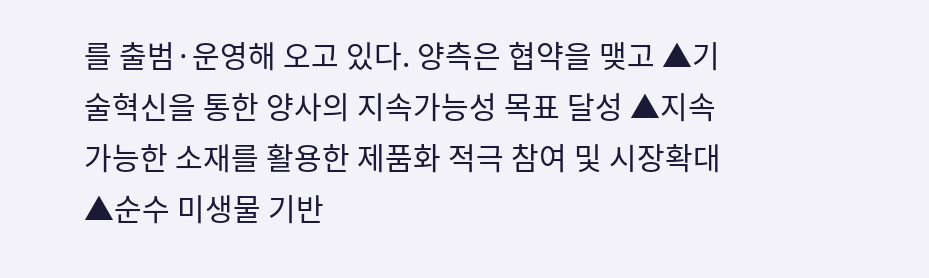를 출범·운영해 오고 있다. 양측은 협약을 맺고 ▲기술혁신을 통한 양사의 지속가능성 목표 달성 ▲지속가능한 소재를 활용한 제품화 적극 참여 및 시장확대 ▲순수 미생물 기반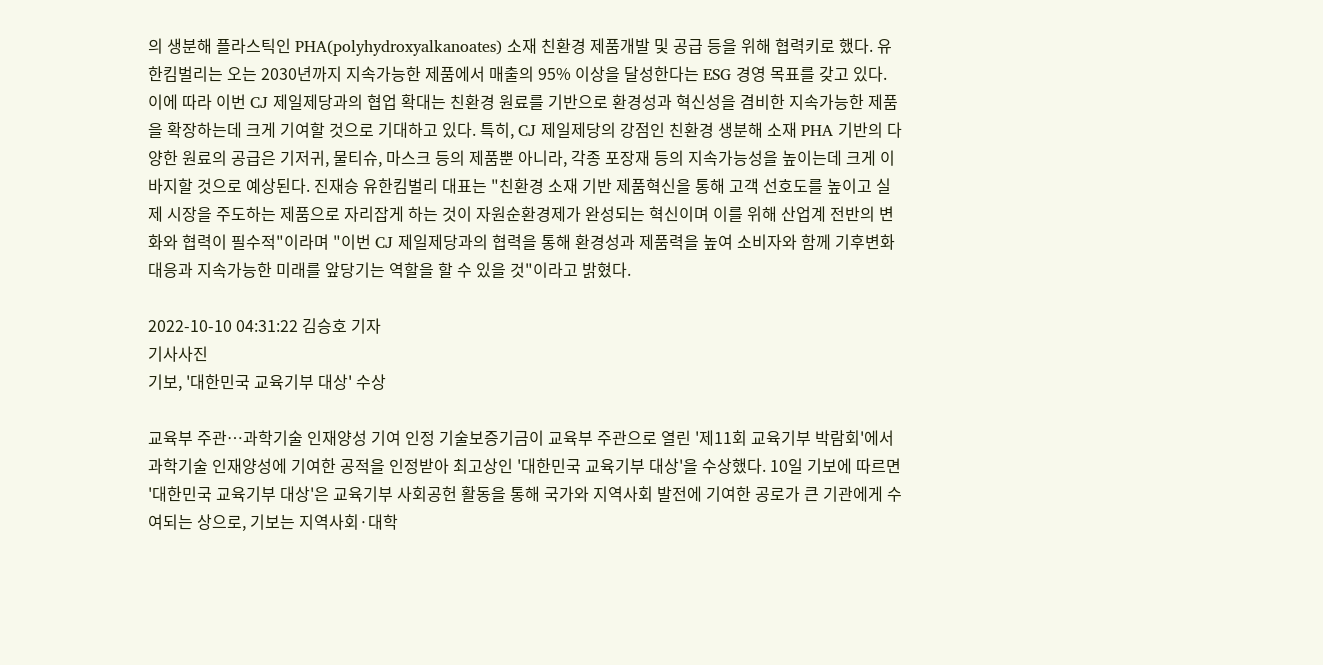의 생분해 플라스틱인 PHA(polyhydroxyalkanoates) 소재 친환경 제품개발 및 공급 등을 위해 협력키로 했다. 유한킴벌리는 오는 2030년까지 지속가능한 제품에서 매출의 95% 이상을 달성한다는 ESG 경영 목표를 갖고 있다. 이에 따라 이번 CJ 제일제당과의 협업 확대는 친환경 원료를 기반으로 환경성과 혁신성을 겸비한 지속가능한 제품을 확장하는데 크게 기여할 것으로 기대하고 있다. 특히, CJ 제일제당의 강점인 친환경 생분해 소재 PHA 기반의 다양한 원료의 공급은 기저귀, 물티슈, 마스크 등의 제품뿐 아니라, 각종 포장재 등의 지속가능성을 높이는데 크게 이바지할 것으로 예상된다. 진재승 유한킴벌리 대표는 "친환경 소재 기반 제품혁신을 통해 고객 선호도를 높이고 실제 시장을 주도하는 제품으로 자리잡게 하는 것이 자원순환경제가 완성되는 혁신이며 이를 위해 산업계 전반의 변화와 협력이 필수적"이라며 "이번 CJ 제일제당과의 협력을 통해 환경성과 제품력을 높여 소비자와 함께 기후변화대응과 지속가능한 미래를 앞당기는 역할을 할 수 있을 것"이라고 밝혔다.

2022-10-10 04:31:22 김승호 기자
기사사진
기보, '대한민국 교육기부 대상' 수상

교육부 주관…과학기술 인재양성 기여 인정 기술보증기금이 교육부 주관으로 열린 '제11회 교육기부 박람회'에서 과학기술 인재양성에 기여한 공적을 인정받아 최고상인 '대한민국 교육기부 대상'을 수상했다. 10일 기보에 따르면 '대한민국 교육기부 대상'은 교육기부 사회공헌 활동을 통해 국가와 지역사회 발전에 기여한 공로가 큰 기관에게 수여되는 상으로, 기보는 지역사회·대학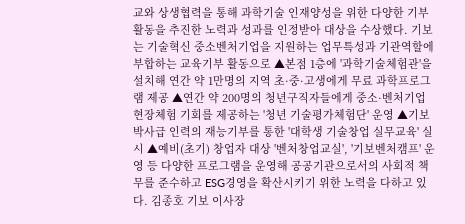교와 상생협력을 통해 과학기술 인재양성을 위한 다양한 기부활동을 추진한 노력과 성과를 인정받아 대상을 수상했다. 기보는 기술혁신 중소벤처기업을 지원하는 업무특성과 기관역할에 부합하는 교육기부 활동으로 ▲본점 1층에 '과학기술체험관'을 설치해 연간 약 1만명의 지역 초·중·고생에게 무료 과학프로그램 제공 ▲연간 약 200명의 청년구직자들에게 중소·벤처기업 현장체험 기회를 제공하는 '청년 기술평가체험단' 운영 ▲기보 박사급 인력의 재능기부를 통한 '대학생 기술창업 실무교육' 실시 ▲예비(초기) 창업자 대상 '벤처창업교실', '기보벤처캠프' 운영 등 다양한 프로그램을 운영해 공공기관으로서의 사회적 책무를 준수하고 ESG경영을 확산시키기 위한 노력을 다하고 있다. 김종호 기보 이사장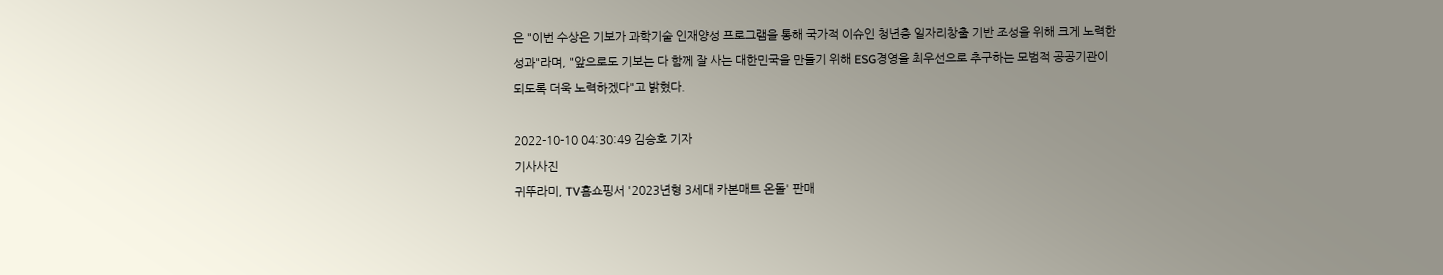은 "이번 수상은 기보가 과학기술 인재양성 프로그램을 통해 국가적 이슈인 청년층 일자리창출 기반 조성을 위해 크게 노력한 성과"라며, "앞으로도 기보는 다 함께 잘 사는 대한민국을 만들기 위해 ESG경영을 최우선으로 추구하는 모범적 공공기관이 되도록 더욱 노력하겠다"고 밝혔다.

2022-10-10 04:30:49 김승호 기자
기사사진
귀뚜라미, TV홈쇼핑서 '2023년형 3세대 카본매트 온돌' 판매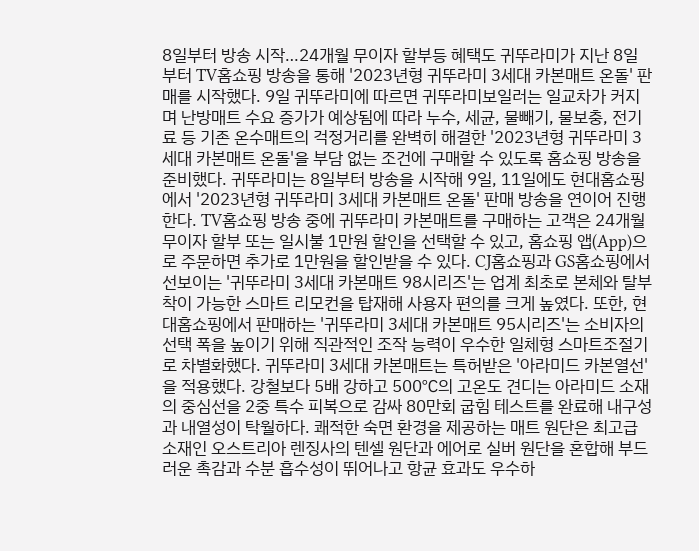8일부터 방송 시작…24개월 무이자 할부등 혜택도 귀뚜라미가 지난 8일부터 TV홈쇼핑 방송을 통해 '2023년형 귀뚜라미 3세대 카본매트 온돌' 판매를 시작했다. 9일 귀뚜라미에 따르면 귀뚜라미보일러는 일교차가 커지며 난방매트 수요 증가가 예상됨에 따라 누수, 세균, 물빼기, 물보충, 전기료 등 기존 온수매트의 걱정거리를 완벽히 해결한 '2023년형 귀뚜라미 3세대 카본매트 온돌'을 부담 없는 조건에 구매할 수 있도록 홈쇼핑 방송을 준비했다. 귀뚜라미는 8일부터 방송을 시작해 9일, 11일에도 현대홈쇼핑에서 '2023년형 귀뚜라미 3세대 카본매트 온돌' 판매 방송을 연이어 진행한다. TV홈쇼핑 방송 중에 귀뚜라미 카본매트를 구매하는 고객은 24개월 무이자 할부 또는 일시불 1만원 할인을 선택할 수 있고, 홈쇼핑 앱(App)으로 주문하면 추가로 1만원을 할인받을 수 있다. CJ홈쇼핑과 GS홈쇼핑에서 선보이는 '귀뚜라미 3세대 카본매트 98시리즈'는 업계 최초로 본체와 탈부착이 가능한 스마트 리모컨을 탑재해 사용자 편의를 크게 높였다. 또한, 현대홈쇼핑에서 판매하는 '귀뚜라미 3세대 카본매트 95시리즈'는 소비자의 선택 폭을 높이기 위해 직관적인 조작 능력이 우수한 일체형 스마트조절기로 차별화했다. 귀뚜라미 3세대 카본매트는 특허받은 '아라미드 카본열선'을 적용했다. 강철보다 5배 강하고 500℃의 고온도 견디는 아라미드 소재의 중심선을 2중 특수 피복으로 감싸 80만회 굽힘 테스트를 완료해 내구성과 내열성이 탁월하다. 쾌적한 숙면 환경을 제공하는 매트 원단은 최고급 소재인 오스트리아 렌징사의 텐셀 원단과 에어로 실버 원단을 혼합해 부드러운 촉감과 수분 흡수성이 뛰어나고 항균 효과도 우수하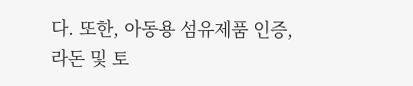다. 또한, 아동용 섬유제품 인증, 라돈 및 토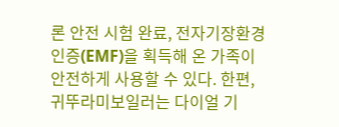론 안전 시험 완료, 전자기장환경인증(EMF)을 획득해 온 가족이 안전하게 사용할 수 있다. 한편, 귀뚜라미보일러는 다이얼 기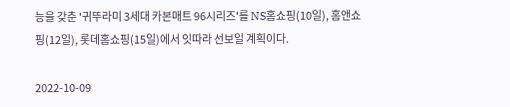능을 갖춘 '귀뚜라미 3세대 카본매트 96시리즈'를 NS홈쇼핑(10일), 홈앤쇼핑(12일), 롯데홈쇼핑(15일)에서 잇따라 선보일 계획이다.

2022-10-09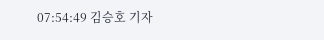07:54:49 김승호 기자